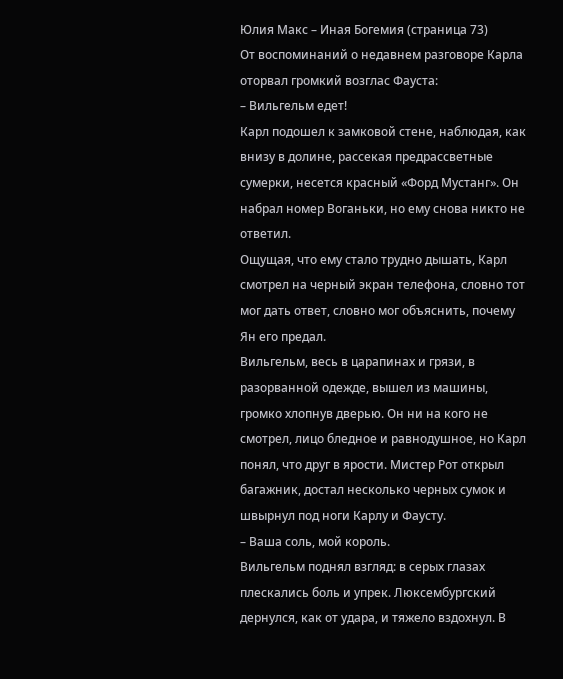Юлия Макс – Иная Богемия (страница 73)
От воспоминаний о недавнем разговоре Карла оторвал громкий возглас Фауста:
– Вильгельм едет!
Карл подошел к замковой стене, наблюдая, как внизу в долине, рассекая предрассветные сумерки, несется красный «Форд Мустанг». Он набрал номер Воганьки, но ему снова никто не ответил.
Ощущая, что ему стало трудно дышать, Карл смотрел на черный экран телефона, словно тот мог дать ответ, словно мог объяснить, почему Ян его предал.
Вильгельм, весь в царапинах и грязи, в разорванной одежде, вышел из машины, громко хлопнув дверью. Он ни на кого не смотрел, лицо бледное и равнодушное, но Карл понял, что друг в ярости. Мистер Рот открыл багажник, достал несколько черных сумок и швырнул под ноги Карлу и Фаусту.
– Ваша соль, мой король.
Вильгельм поднял взгляд: в серых глазах плескались боль и упрек. Люксембургский дернулся, как от удара, и тяжело вздохнул. В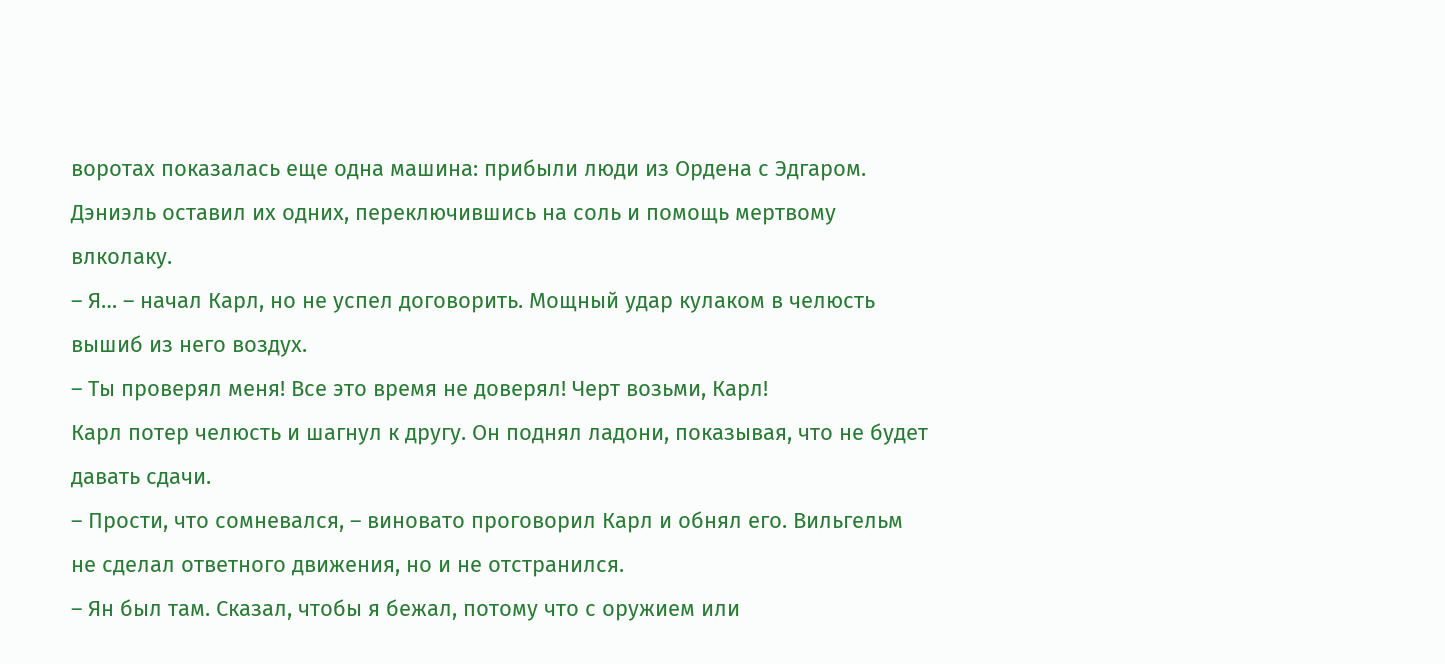воротах показалась еще одна машина: прибыли люди из Ордена с Эдгаром. Дэниэль оставил их одних, переключившись на соль и помощь мертвому влколаку.
– Я… – начал Карл, но не успел договорить. Мощный удар кулаком в челюсть вышиб из него воздух.
– Ты проверял меня! Все это время не доверял! Черт возьми, Карл!
Карл потер челюсть и шагнул к другу. Он поднял ладони, показывая, что не будет давать сдачи.
– Прости, что сомневался, – виновато проговорил Карл и обнял его. Вильгельм не сделал ответного движения, но и не отстранился.
– Ян был там. Сказал, чтобы я бежал, потому что с оружием или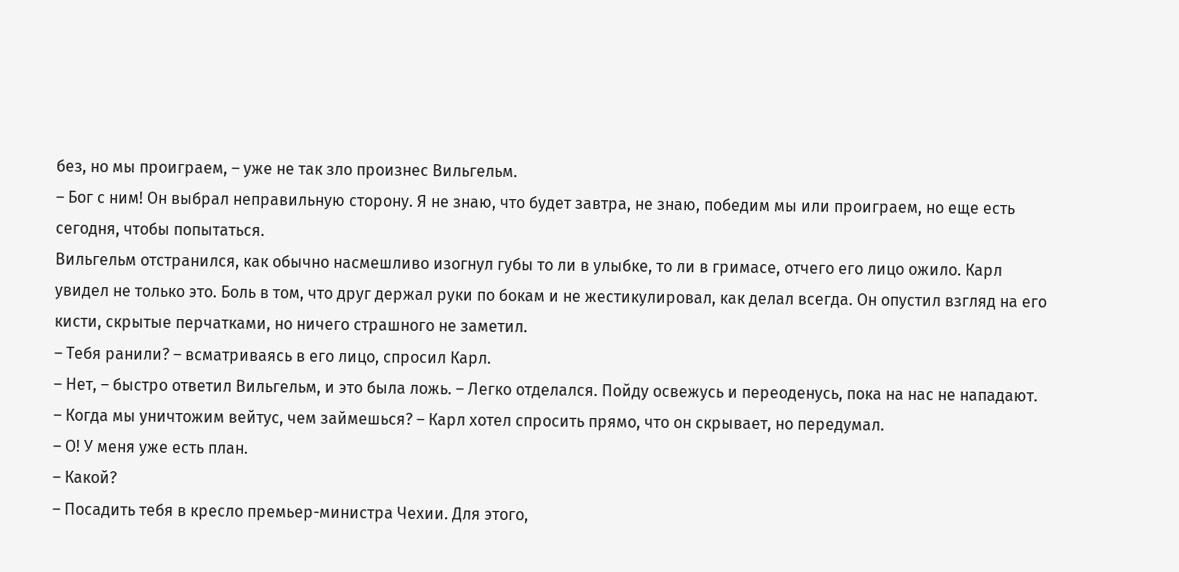без, но мы проиграем, – уже не так зло произнес Вильгельм.
– Бог с ним! Он выбрал неправильную сторону. Я не знаю, что будет завтра, не знаю, победим мы или проиграем, но еще есть сегодня, чтобы попытаться.
Вильгельм отстранился, как обычно насмешливо изогнул губы то ли в улыбке, то ли в гримасе, отчего его лицо ожило. Карл увидел не только это. Боль в том, что друг держал руки по бокам и не жестикулировал, как делал всегда. Он опустил взгляд на его кисти, скрытые перчатками, но ничего страшного не заметил.
– Тебя ранили? – всматриваясь в его лицо, спросил Карл.
– Нет, – быстро ответил Вильгельм, и это была ложь. – Легко отделался. Пойду освежусь и переоденусь, пока на нас не нападают.
– Когда мы уничтожим вейтус, чем займешься? – Карл хотел спросить прямо, что он скрывает, но передумал.
– О! У меня уже есть план.
– Какой?
– Посадить тебя в кресло премьер-министра Чехии. Для этого,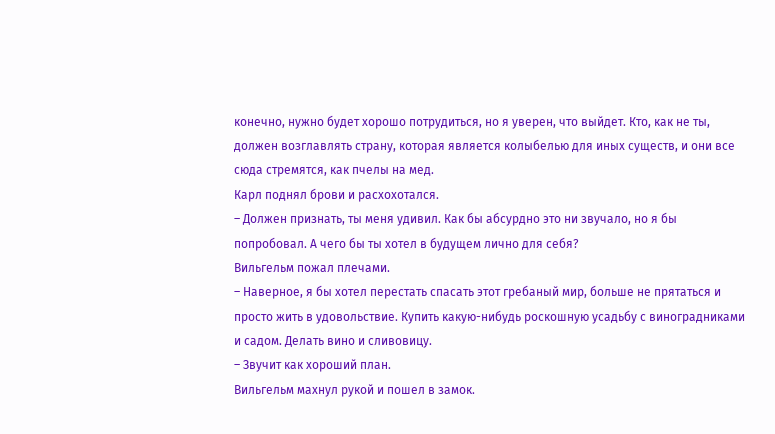конечно, нужно будет хорошо потрудиться, но я уверен, что выйдет. Кто, как не ты, должен возглавлять страну, которая является колыбелью для иных существ, и они все сюда стремятся, как пчелы на мед.
Карл поднял брови и расхохотался.
– Должен признать, ты меня удивил. Как бы абсурдно это ни звучало, но я бы попробовал. А чего бы ты хотел в будущем лично для себя?
Вильгельм пожал плечами.
– Наверное, я бы хотел перестать спасать этот гребаный мир, больше не прятаться и просто жить в удовольствие. Купить какую-нибудь роскошную усадьбу с виноградниками и садом. Делать вино и сливовицу.
– Звучит как хороший план.
Вильгельм махнул рукой и пошел в замок.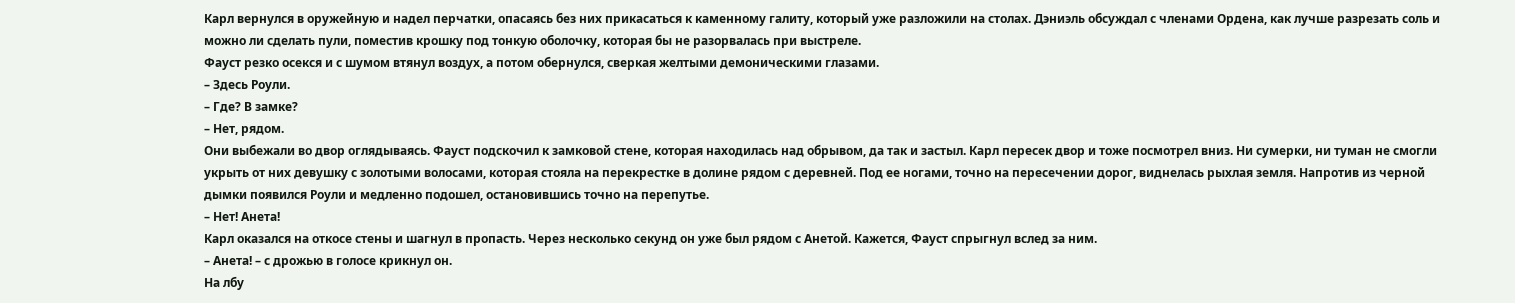Карл вернулся в оружейную и надел перчатки, опасаясь без них прикасаться к каменному галиту, который уже разложили на столах. Дэниэль обсуждал с членами Ордена, как лучше разрезать соль и можно ли сделать пули, поместив крошку под тонкую оболочку, которая бы не разорвалась при выстреле.
Фауст резко осекся и с шумом втянул воздух, а потом обернулся, сверкая желтыми демоническими глазами.
– Здесь Роули.
– Где? В замке?
– Нет, рядом.
Они выбежали во двор оглядываясь. Фауст подскочил к замковой стене, которая находилась над обрывом, да так и застыл. Карл пересек двор и тоже посмотрел вниз. Ни сумерки, ни туман не смогли укрыть от них девушку с золотыми волосами, которая стояла на перекрестке в долине рядом с деревней. Под ее ногами, точно на пересечении дорог, виднелась рыхлая земля. Напротив из черной дымки появился Роули и медленно подошел, остановившись точно на перепутье.
– Нет! Анета!
Карл оказался на откосе стены и шагнул в пропасть. Через несколько секунд он уже был рядом с Анетой. Кажется, Фауст спрыгнул вслед за ним.
– Анета! – с дрожью в голосе крикнул он.
На лбу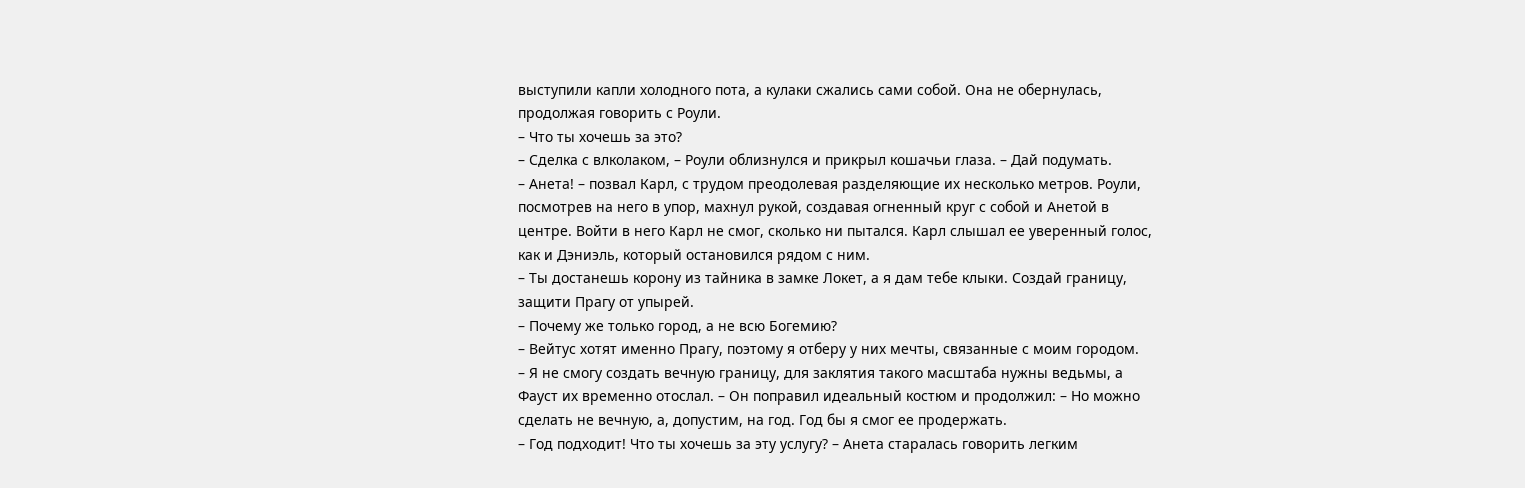выступили капли холодного пота, а кулаки сжались сами собой. Она не обернулась, продолжая говорить с Роули.
– Что ты хочешь за это?
– Сделка с влколаком, – Роули облизнулся и прикрыл кошачьи глаза. – Дай подумать.
– Анета! – позвал Карл, с трудом преодолевая разделяющие их несколько метров. Роули, посмотрев на него в упор, махнул рукой, создавая огненный круг с собой и Анетой в центре. Войти в него Карл не смог, сколько ни пытался. Карл слышал ее уверенный голос, как и Дэниэль, который остановился рядом с ним.
– Ты достанешь корону из тайника в замке Локет, а я дам тебе клыки. Создай границу, защити Прагу от упырей.
– Почему же только город, а не всю Богемию?
– Вейтус хотят именно Прагу, поэтому я отберу у них мечты, связанные с моим городом.
– Я не смогу создать вечную границу, для заклятия такого масштаба нужны ведьмы, а Фауст их временно отослал. – Он поправил идеальный костюм и продолжил: – Но можно сделать не вечную, а, допустим, на год. Год бы я смог ее продержать.
– Год подходит! Что ты хочешь за эту услугу? – Анета старалась говорить легким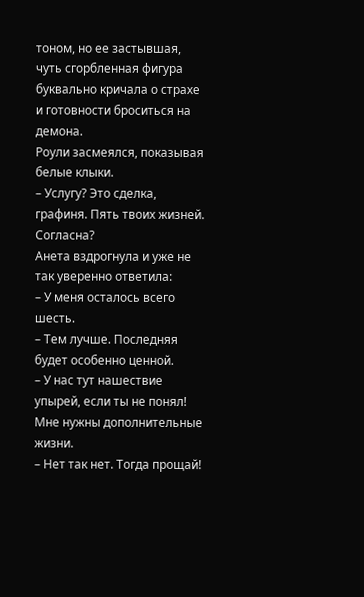тоном, но ее застывшая, чуть сгорбленная фигура буквально кричала о страхе и готовности броситься на демона.
Роули засмеялся, показывая белые клыки.
– Услугу? Это сделка, графиня. Пять твоих жизней. Согласна?
Анета вздрогнула и уже не так уверенно ответила:
– У меня осталось всего шесть.
– Тем лучше. Последняя будет особенно ценной.
– У нас тут нашествие упырей, если ты не понял! Мне нужны дополнительные жизни.
– Нет так нет. Тогда прощай!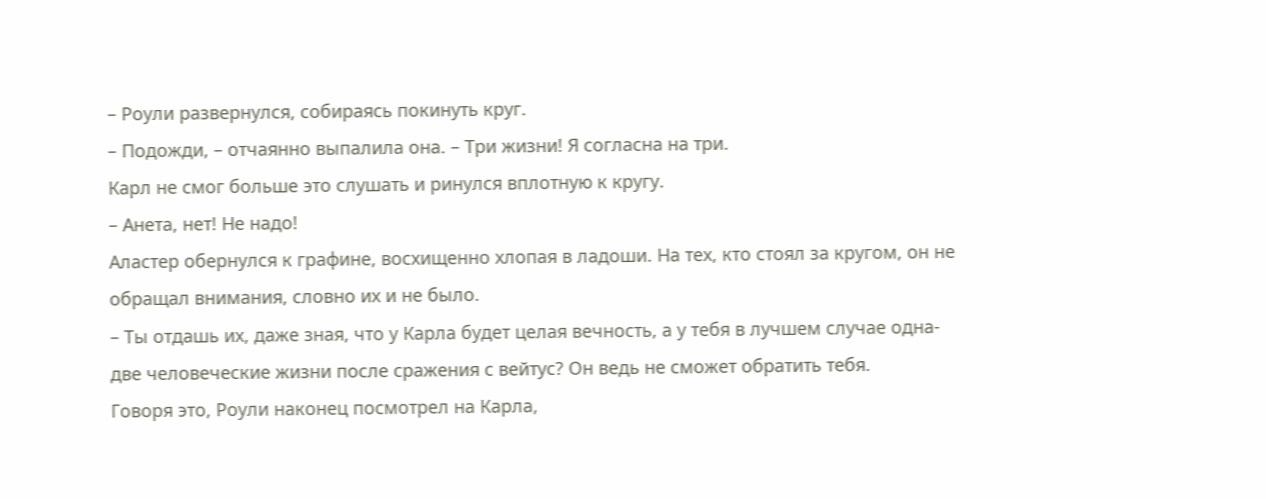– Роули развернулся, собираясь покинуть круг.
– Подожди, – отчаянно выпалила она. – Три жизни! Я согласна на три.
Карл не смог больше это слушать и ринулся вплотную к кругу.
– Анета, нет! Не надо!
Аластер обернулся к графине, восхищенно хлопая в ладоши. На тех, кто стоял за кругом, он не обращал внимания, словно их и не было.
– Ты отдашь их, даже зная, что у Карла будет целая вечность, а у тебя в лучшем случае одна-две человеческие жизни после сражения с вейтус? Он ведь не сможет обратить тебя.
Говоря это, Роули наконец посмотрел на Карла,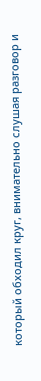который обходил круг, внимательно слушая разговор и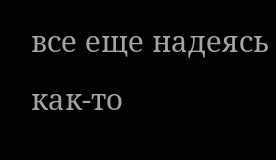все еще надеясь как-то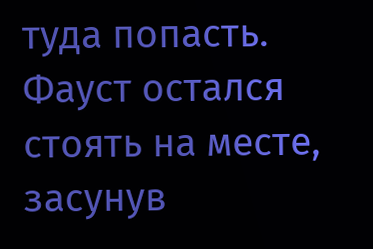туда попасть. Фауст остался стоять на месте, засунув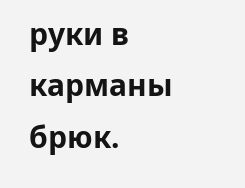руки в карманы брюк.